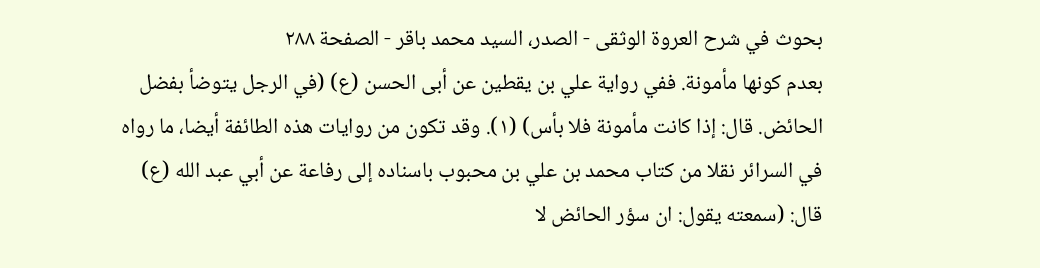بحوث في شرح العروة الوثقى - الصدر، السيد محمد باقر - الصفحة ٢٨٨
بعدم كونها مأمونة. ففي رواية علي بن يقطين عن أبى الحسن (ع) (في الرجل يتوضأ بفضل الحائض. قال: إذا كانت مأمونة فلا بأس) (١). وقد تكون من روايات هذه الطائفة أيضا، ما رواه في السرائر نقلا من كتاب محمد بن علي بن محبوب باسناده إلى رفاعة عن أبي عبد الله (ع) قال: (سمعته يقول: ان سؤر الحائض لا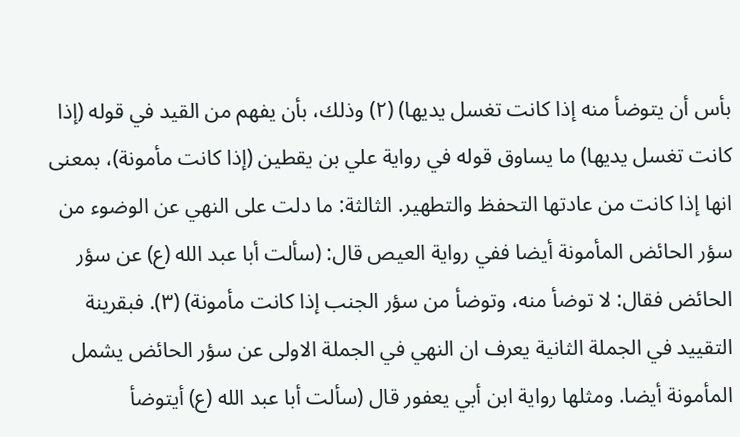بأس أن يتوضأ منه إذا كانت تغسل يديها) (٢) وذلك، بأن يفهم من القيد في قوله (إذا كانت تغسل يديها) ما يساوق قوله في رواية علي بن يقطين (إذا كانت مأمونة)، بمعنى انها إذا كانت من عادتها التحفظ والتطهير. الثالثة: ما دلت على النهي عن الوضوء من سؤر الحائض المأمونة أيضا ففي رواية العيص قال: (سألت أبا عبد الله (ع) عن سؤر الحائض فقال: لا توضأ منه، وتوضأ من سؤر الجنب إذا كانت مأمونة) (٣). فبقرينة التقييد في الجملة الثانية يعرف ان النهي في الجملة الاولى عن سؤر الحائض يشمل المأمونة أيضا. ومثلها رواية ابن أبي يعفور قال (سألت أبا عبد الله (ع) أيتوضأ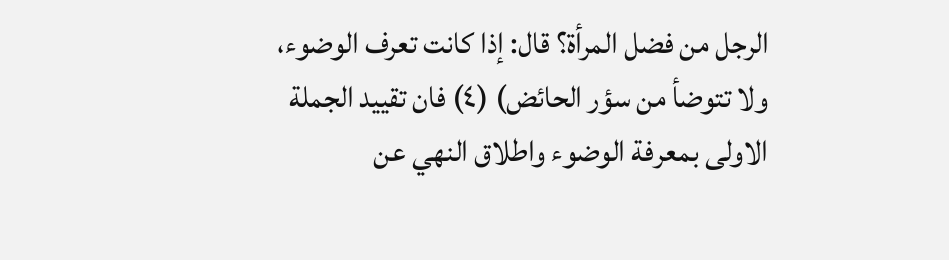الرجل من فضل المرأة؟ قال: إذا كانت تعرف الوضوء، ولا تتوضأ من سؤر الحائض) (٤) فان تقييد الجملة الاولى بمعرفة الوضوء واطلاق النهي عن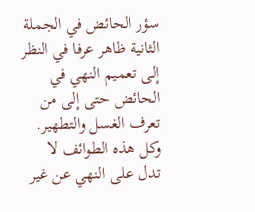سؤر الحائض في الجملة الثانية ظاهر عرفا في النظر إلى تعميم النهي في الحائض حتى إلى من تعرف الغسل والتطهير. وكل هذه الطوائف لا تدل على النهي عن غير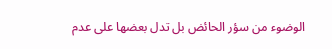الوضوء من سؤر الحائض بل تدل بعضها على عدم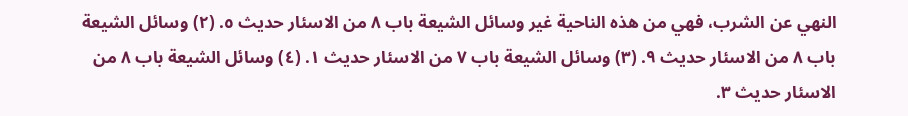النهي عن الشرب، فهي من هذه الناحية غير وسائل الشيعة باب ٨ من الاسئار حديث ٥. (٢) وسائل الشيعة باب ٨ من الاسئار حديث ٩. (٣) وسائل الشيعة باب ٧ من الاسئار حديث ١. (٤) وسائل الشيعة باب ٨ من الاسئار حديث ٣.